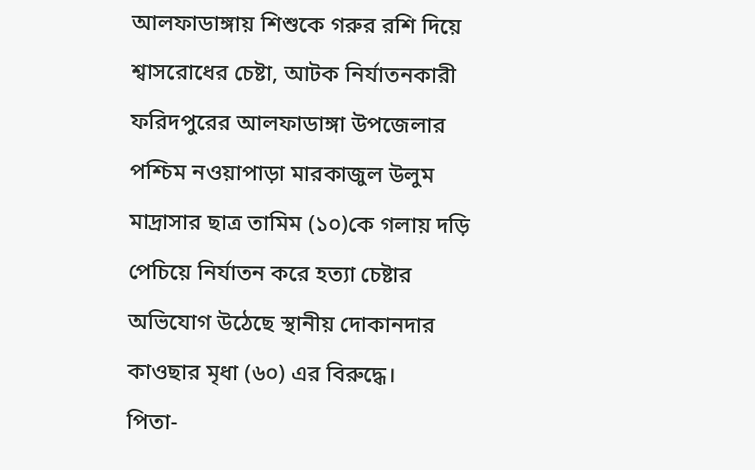আলফাডাঙ্গায় শিশুকে গরুর রশি দিয়ে শ্বাসরোধের চেষ্টা, আটক নির্যাতনকারী
ফরিদপুরের আলফাডাঙ্গা উপজেলার পশ্চিম নওয়াপাড়া মারকাজুল উলুম মাদ্রাসার ছাত্র তামিম (১০)কে গলায় দড়ি পেচিয়ে নির্যাতন করে হত্যা চেষ্টার অভিযোগ উঠেছে স্থানীয় দোকানদার কাওছার মৃধা (৬০) এর বিরুদ্ধে।
পিতা-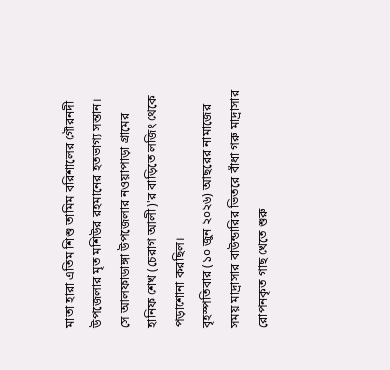মাতা হারা এতিম শিশু তামিম বরিশালের গৌরনদী উপজেলার মৃত মশিউর রহমানের হতভাগ্য সন্তান।
সে আলফাডাঙ্গা উপজেলার নওয়াপাড়া গ্রামের হানিফ শেখ (চেরাগ আলী)'র বাড়িতে লজিং থেকে পড়াশোনা করছিল।
বৃহস্পতিবার (১০ জুন ২০২৬) আছরের নামাজের সময় মাদ্রাসার বাউন্ডারির ভিতরে বাঁধা গরু মাদ্রাসার রোপনকৃত গাছ খেতে শুরু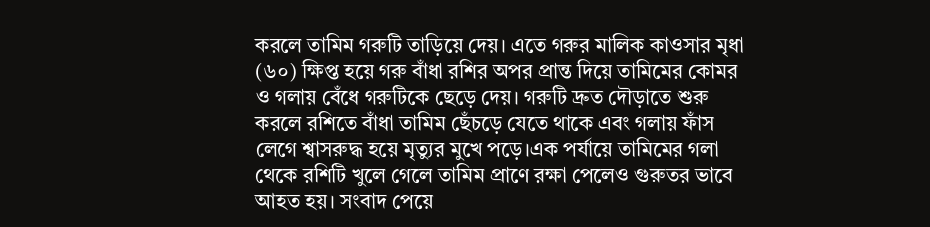করলে তামিম গরুটি তাড়িয়ে দেয়। এতে গরুর মালিক কাওসার মৃধা (৬০) ক্ষিপ্ত হয়ে গরু বাঁধা রশির অপর প্রান্ত দিয়ে তামিমের কোমর ও গলায় বেঁধে গরুটিকে ছেড়ে দেয়। গরুটি দ্রুত দৌড়াতে শুরু করলে রশিতে বাঁধা তামিম ছেঁচড়ে যেতে থাকে এবং গলায় ফাঁস লেগে শ্বাসরুদ্ধ হয়ে মৃত্যুর মুখে পড়ে।এক পর্যায়ে তামিমের গলা থেকে রশিটি খুলে গেলে তামিম প্রাণে রক্ষা পেলেও গুরুতর ভাবে আহত হয়। সংবাদ পেয়ে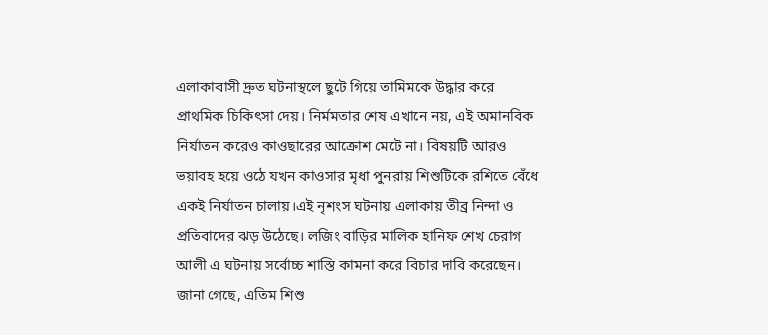এলাকাবাসী দ্রুত ঘটনাস্থলে ছুটে গিয়ে তামিমকে উদ্ধার করে প্রাথমিক চিকিৎসা দেয়। নির্মমতার শেষ এখানে নয়, এই অমানবিক নির্যাতন করেও কাওছারের আক্রোশ মেটে না। বিষয়টি আরও ভয়াবহ হয়ে ওঠে যখন কাওসার মৃধা পুনরায় শিশুটিকে রশিতে বেঁধে একই নির্যাতন চালায়।এই নৃশংস ঘটনায় এলাকায় তীব্র নিন্দা ও প্রতিবাদের ঝড় উঠেছে। লজিং বাড়ির মালিক হানিফ শেখ চেরাগ আলী এ ঘটনায় সর্বোচ্চ শাস্তি কামনা করে বিচার দাবি করেছেন।
জানা গেছে, এতিম শিশু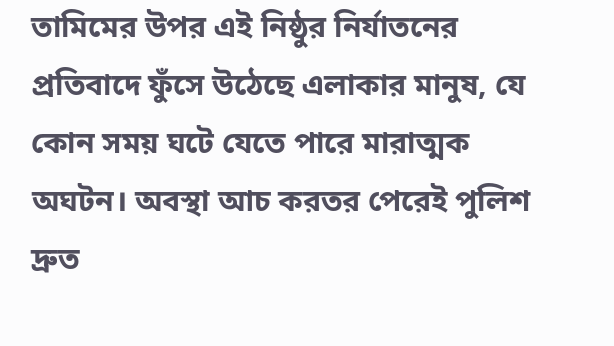তামিমের উপর এই নিষ্ঠুর নির্যাতনের প্রতিবাদে ফুঁসে উঠেছে এলাকার মানুষ, যে কোন সময় ঘটে যেতে পারে মারাত্মক অঘটন। অবস্থা আচ করতর পেরেই পুলিশ দ্রুত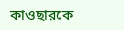কাওছারকে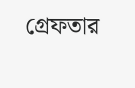গ্রেফতার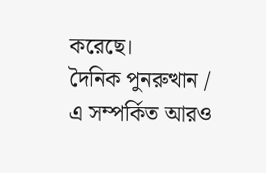করেছে।
দৈনিক পুনরুত্থান /
এ সম্পর্কিত আরও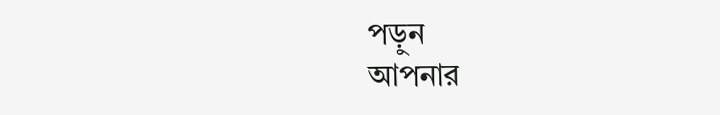পড়ুন
আপনার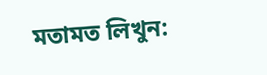মতামত লিখুন: